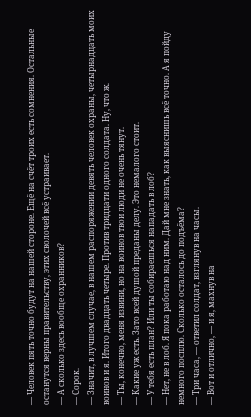— Человек пять точно будут на нашей стороне. Ещё на счёт троих есть сомнения. Остальные останутся верны правительству, этих сволочей всё устраивает.
— А сколько здесь вообще охранников?
— Сорок.
— Значит, в лучшем случае, в нашем распоряжении девять человек охраны, четырнадцать моих воинов и я. Итого двадцать четыре. Против тридцати одного солдата. Ну, что ж.
— Ты, конечно, меня извини, но на воинов твои люди не очень тянут.
— Какие уж есть. Зато всей душой преданы делу. Это немалого стоит.
— У тебя есть план? Или ты собираешься нападать в лоб?
— Нет, не в лоб. Я пока работаю над ним. Дай мне знать, как выяснишь всё точно. А я пойду немного посплю. Сколько осталось до подъёма?
— Три часа, — ответил солдат, взглянув на часы.
— Вот и отлично, — и я, махнув на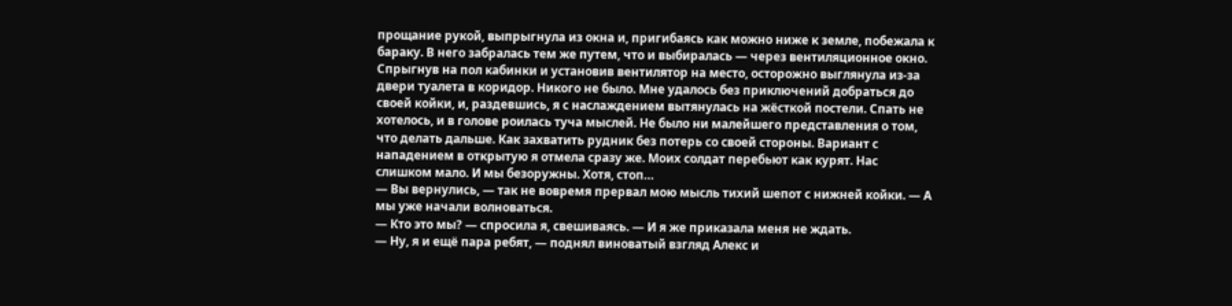прощание рукой, выпрыгнула из окна и, пригибаясь как можно ниже к земле, побежала к бараку. В него забралась тем же путем, что и выбиралась — через вентиляционное окно. Спрыгнув на пол кабинки и установив вентилятор на место, осторожно выглянула из-за двери туалета в коридор. Никого не было. Мне удалось без приключений добраться до своей койки, и, раздевшись, я с наслаждением вытянулась на жёсткой постели. Спать не хотелось, и в голове роилась туча мыслей. Не было ни малейшего представления о том, что делать дальше. Как захватить рудник без потерь со своей стороны. Вариант с нападением в открытую я отмела сразу же. Моих солдат перебьют как курят. Нас слишком мало. И мы безоружны. Хотя, стоп…
— Вы вернулись, — так не вовремя прервал мою мысль тихий шепот с нижней койки. — А мы уже начали волноваться.
— Кто это мы? — спросила я, свешиваясь. — И я же приказала меня не ждать.
— Ну, я и ещё пара ребят, — поднял виноватый взгляд Алекс и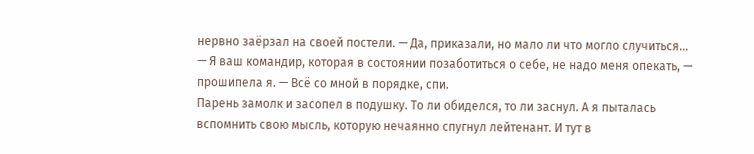нервно заёрзал на своей постели. — Да, приказали, но мало ли что могло случиться…
— Я ваш командир, которая в состоянии позаботиться о себе, не надо меня опекать, — прошипела я. — Всё со мной в порядке, спи.
Парень замолк и засопел в подушку. То ли обиделся, то ли заснул. А я пыталась вспомнить свою мысль, которую нечаянно спугнул лейтенант. И тут в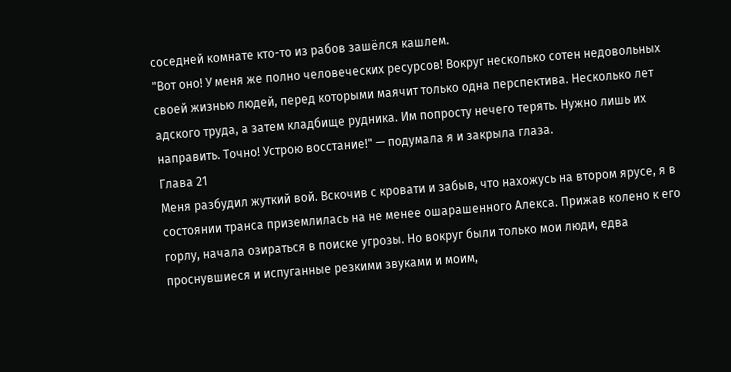соседней комнате кто-то из рабов зашёлся кашлем.
"Вот оно! У меня же полно человеческих ресурсов! Вокруг несколько сотен недовольных своей жизнью людей, перед которыми маячит только одна перспектива. Несколько лет адского труда, а затем кладбище рудника. Им попросту нечего терять. Нужно лишь их направить. Точно! Устрою восстание!" — подумала я и закрыла глаза.
Глава 21
Меня разбудил жуткий вой. Вскочив с кровати и забыв, что нахожусь на втором ярусе, я в состоянии транса приземлилась на не менее ошарашенного Алекса. Прижав колено к его горлу, начала озираться в поиске угрозы. Но вокруг были только мои люди, едва проснувшиеся и испуганные резкими звуками и моим,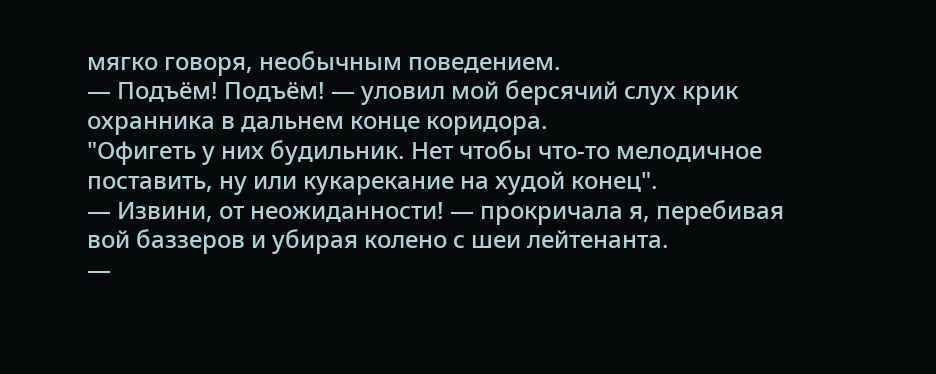мягко говоря, необычным поведением.
— Подъём! Подъём! — уловил мой берсячий слух крик охранника в дальнем конце коридора.
"Офигеть у них будильник. Нет чтобы что-то мелодичное поставить, ну или кукарекание на худой конец".
— Извини, от неожиданности! — прокричала я, перебивая вой баззеров и убирая колено с шеи лейтенанта.
—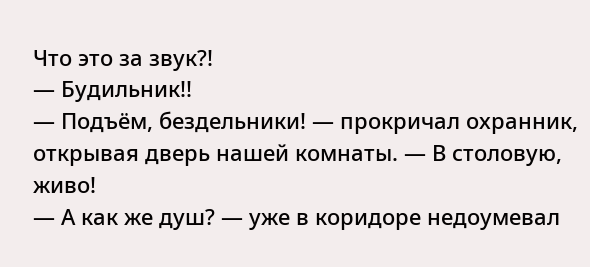Что это за звук?!
— Будильник!!
— Подъём, бездельники! — прокричал охранник, открывая дверь нашей комнаты. — В столовую, живо!
— А как же душ? — уже в коридоре недоумевал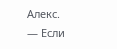Алекс.
— Если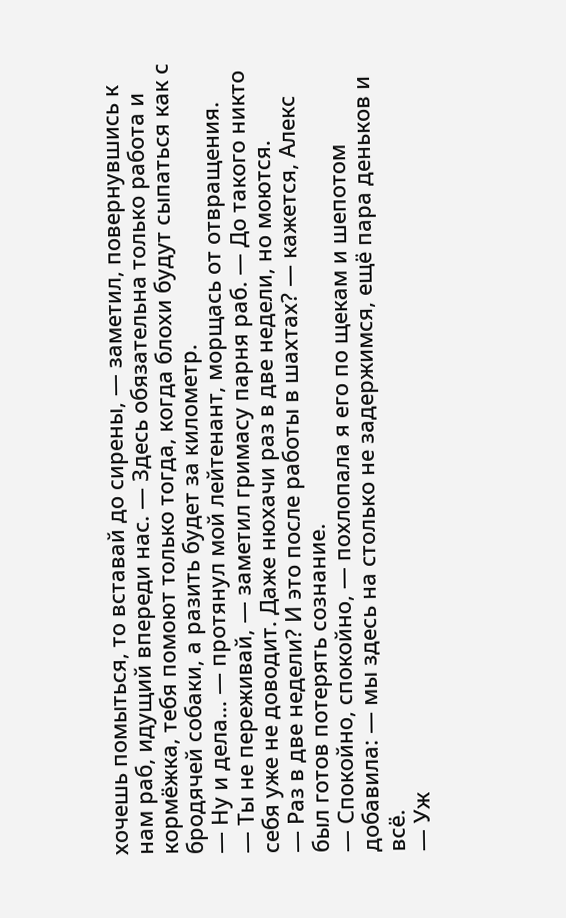хочешь помыться, то вставай до сирены, — заметил, повернувшись к нам раб, идущий впереди нас. — Здесь обязательна только работа и кормёжка, тебя помоют только тогда, когда блохи будут сыпаться как с бродячей собаки, а разить будет за километр.
— Ну и дела… — протянул мой лейтенант, морщась от отвращения.
— Ты не переживай, — заметил гримасу парня раб. — До такого никто себя уже не доводит. Даже нюхачи раз в две недели, но моются.
— Раз в две недели? И это после работы в шахтах? — кажется, Алекс был готов потерять сознание.
— Спокойно, спокойно, — похлопала я его по щекам и шепотом добавила: — мы здесь на столько не задержимся, ещё пара деньков и всё.
— Уж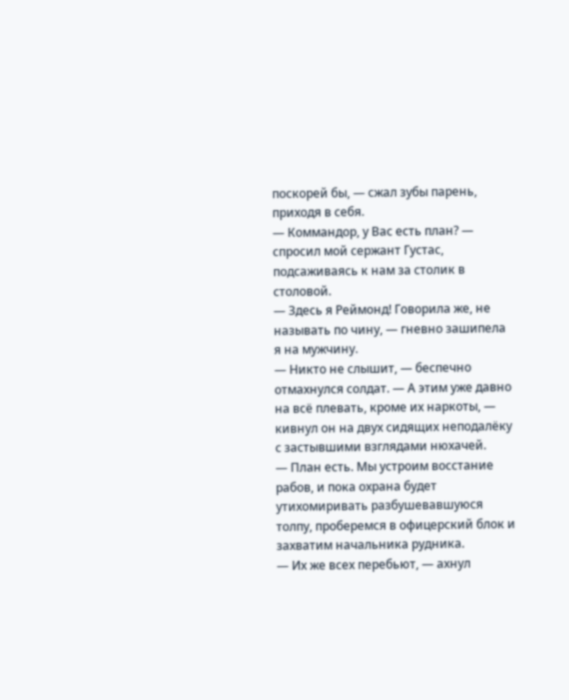поскорей бы, — сжал зубы парень, приходя в себя.
— Коммандор, у Вас есть план? — спросил мой сержант Густас, подсаживаясь к нам за столик в столовой.
— Здесь я Реймонд! Говорила же, не называть по чину, — гневно зашипела я на мужчину.
— Никто не слышит, — беспечно отмахнулся солдат. — А этим уже давно на всё плевать, кроме их наркоты, — кивнул он на двух сидящих неподалёку с застывшими взглядами нюхачей.
— План есть. Мы устроим восстание рабов, и пока охрана будет утихомиривать разбушевавшуюся толпу, проберемся в офицерский блок и захватим начальника рудника.
— Их же всех перебьют, — ахнул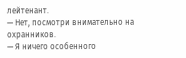лейтенант.
— Нет, посмотри внимательно на охранников.
— Я ничего особенного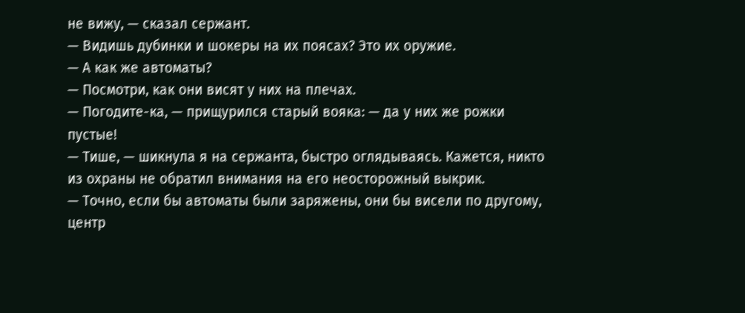не вижу, — сказал сержант.
— Видишь дубинки и шокеры на их поясах? Это их оружие.
— А как же автоматы?
— Посмотри, как они висят у них на плечах.
— Погодите-ка, — прищурился старый вояка: — да у них же рожки пустые!
— Тише, — шикнула я на сержанта, быстро оглядываясь. Кажется, никто из охраны не обратил внимания на его неосторожный выкрик.
— Точно, если бы автоматы были заряжены, они бы висели по другому, центр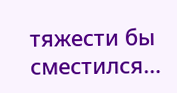тяжести бы сместился…